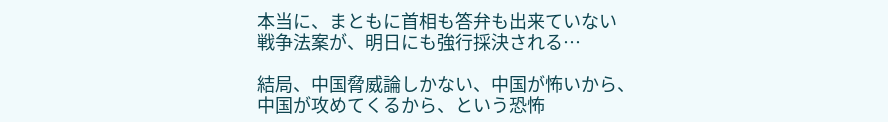本当に、まともに首相も答弁も出来ていない
戦争法案が、明日にも強行採決される…

結局、中国脅威論しかない、中国が怖いから、
中国が攻めてくるから、という恐怖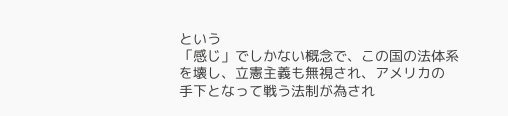という
「感じ」でしかない概念で、この国の法体系
を壊し、立憲主義も無視され、アメリカの
手下となって戦う法制が為され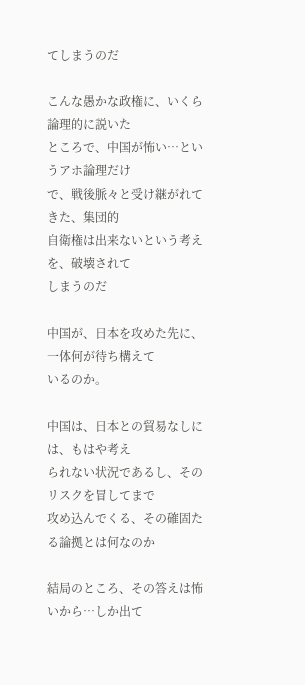てしまうのだ

こんな愚かな政権に、いくら論理的に説いた
ところで、中国が怖い…というアホ論理だけ
で、戦後脈々と受け継がれてきた、集団的
自衛権は出来ないという考えを、破壊されて
しまうのだ

中国が、日本を攻めた先に、一体何が待ち構えて
いるのか。

中国は、日本との貿易なしには、もはや考え
られない状況であるし、そのリスクを冒してまで
攻め込んでくる、その確固たる論拠とは何なのか

結局のところ、その答えは怖いから…しか出て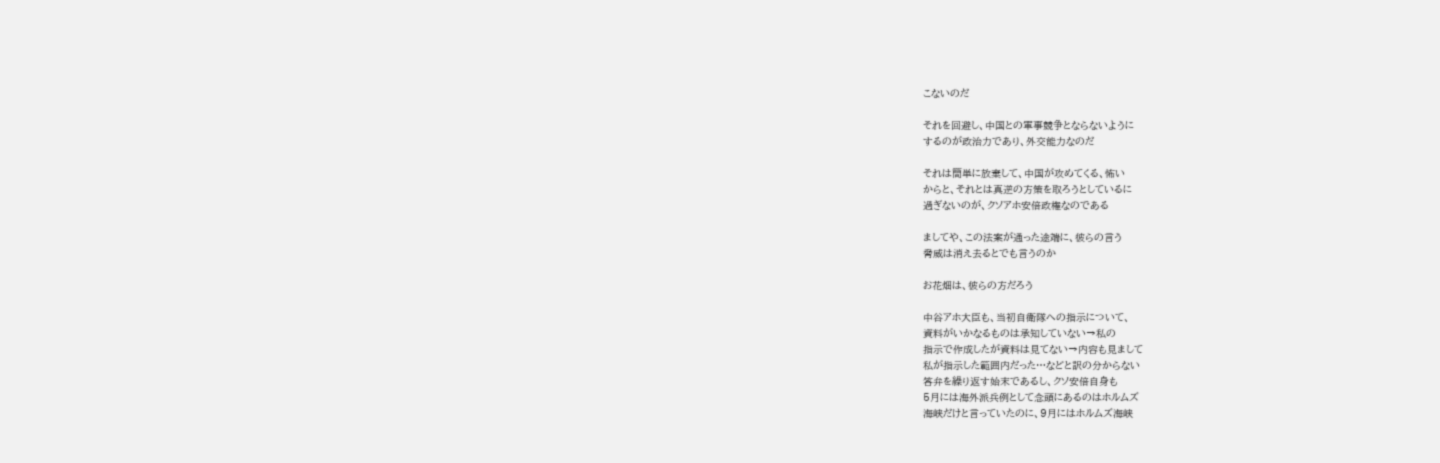こないのだ

それを回避し、中国との軍事競争とならないように
するのが政治力であり、外交能力なのだ

それは簡単に放棄して、中国が攻めてくる、怖い
からと、それとは真逆の方策を取ろうとしているに
過ぎないのが、クソアホ安倍政権なのである

ましてや、この法案が通った途端に、彼らの言う
脅威は消え去るとでも言うのか

お花畑は、彼らの方だろう

中谷アホ大臣も、当初自衛隊への指示について、
資料がいかなるものは承知していない→私の
指示で作成したが資料は見てない→内容も見まして
私が指示した範囲内だった…などと訳の分からない
答弁を繰り返す始末であるし、クソ安倍自身も
5月には海外派兵例として念頭にあるのはホルムズ
海峡だけと言っていたのに、9月にはホルムズ海峡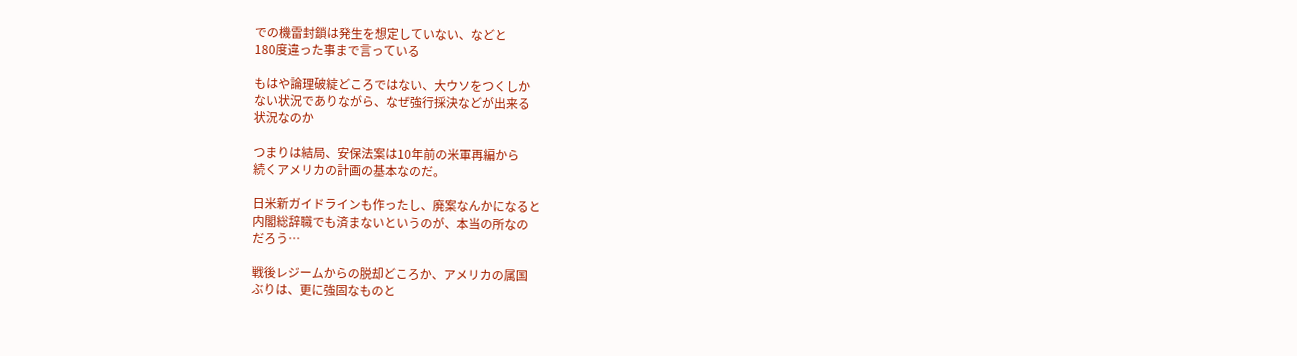での機雷封鎖は発生を想定していない、などと
180度違った事まで言っている

もはや論理破綻どころではない、大ウソをつくしか
ない状況でありながら、なぜ強行採決などが出来る
状況なのか

つまりは結局、安保法案は10年前の米軍再編から
続くアメリカの計画の基本なのだ。

日米新ガイドラインも作ったし、廃案なんかになると
内閣総辞職でも済まないというのが、本当の所なの
だろう…

戦後レジームからの脱却どころか、アメリカの属国
ぶりは、更に強固なものと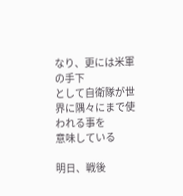なり、更には米軍の手下
として自衛隊が世界に隅々にまで使われる事を
意味している

明日、戦後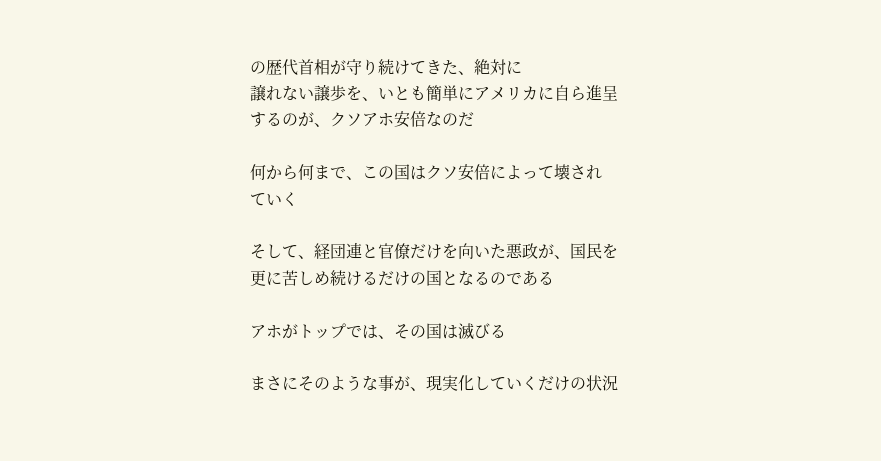の歴代首相が守り続けてきた、絶対に
譲れない譲歩を、いとも簡単にアメリカに自ら進呈
するのが、クソアホ安倍なのだ

何から何まで、この国はクソ安倍によって壊され
ていく

そして、経団連と官僚だけを向いた悪政が、国民を
更に苦しめ続けるだけの国となるのである

アホがトップでは、その国は滅びる

まさにそのような事が、現実化していくだけの状況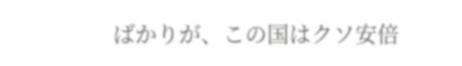ばかりが、この国はクソ安倍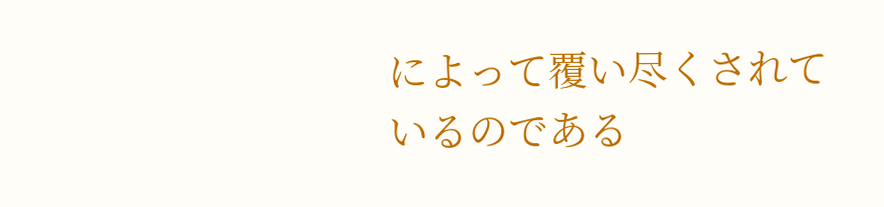によって覆い尽くされて
いるのである